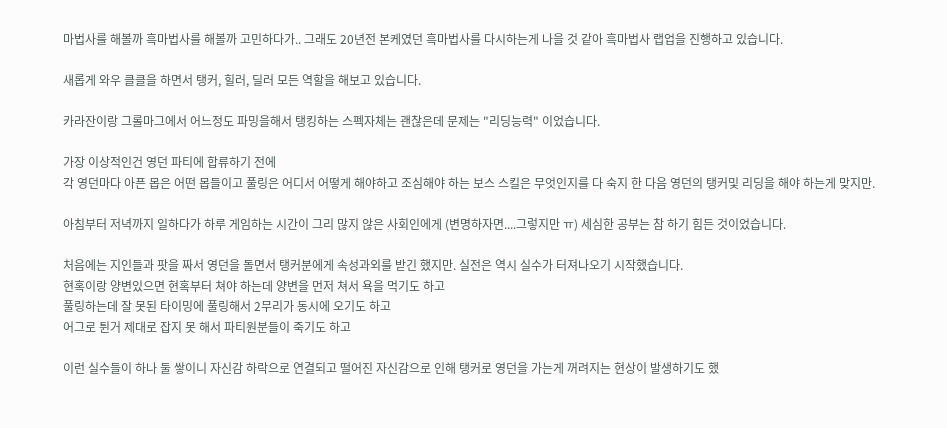마법사를 해볼까 흑마법사를 해볼까 고민하다가.. 그래도 20년전 본케였던 흑마법사를 다시하는게 나을 것 같아 흑마법사 랩업을 진행하고 있습니다.

새롭게 와우 클클을 하면서 탱커, 힐러, 딜러 모든 역할을 해보고 있습니다.

카라잔이랑 그롤마그에서 어느정도 파밍을해서 탱킹하는 스펙자체는 괜찮은데 문제는 "리딩능력" 이었습니다.

가장 이상적인건 영던 파티에 합류하기 전에
각 영던마다 아픈 몹은 어떤 몹들이고 풀링은 어디서 어떻게 해야하고 조심해야 하는 보스 스킬은 무엇인지를 다 숙지 한 다음 영던의 탱커및 리딩을 해야 하는게 맞지만.

아침부터 저녁까지 일하다가 하루 게임하는 시간이 그리 많지 않은 사회인에게 (변명하자면....그렇지만 ㅠ) 세심한 공부는 참 하기 힘든 것이었습니다.

처음에는 지인들과 팟을 짜서 영던을 돌면서 탱커분에게 속성과외를 받긴 했지만. 실전은 역시 실수가 터져나오기 시작했습니다.
현혹이랑 양변있으면 현혹부터 쳐야 하는데 양변을 먼저 쳐서 욕을 먹기도 하고
풀링하는데 잘 못된 타이밍에 풀링해서 2무리가 동시에 오기도 하고
어그로 튄거 제대로 잡지 못 해서 파티원분들이 죽기도 하고

이런 실수들이 하나 둘 쌓이니 자신감 하락으로 연결되고 떨어진 자신감으로 인해 탱커로 영던을 가는게 꺼려지는 현상이 발생하기도 했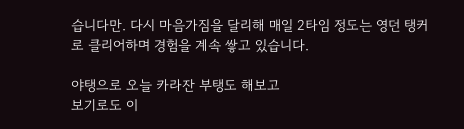습니다만. 다시 마음가짐을 달리해 매일 2타임 정도는 영던 탱커로 클리어하며 경험을 계속 쌓고 있습니다.

야탱으로 오늘 카라잔 부탱도 해보고
보기로도 이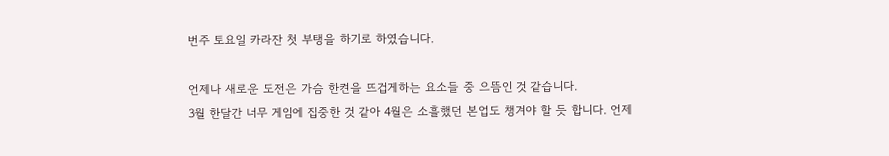번주 토요일 카라잔 첫 부탱을 하기로 하였습니다.

언제나 새로운 도전은 가슴 한켠을 뜨겁게하는 요소들 중 으뜸인 것 같습니다.
3월 한달간 너무 게임에 집중한 것 같아 4월은 소흘했던 본업도 챙겨야 할 듯 합니다. 언제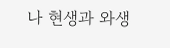나 현생과 와생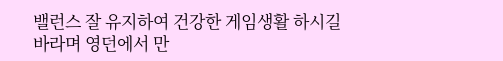밸런스 잘 유지하여 건강한 게임생활 하시길 바라며 영던에서 만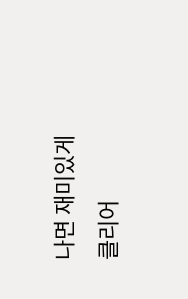나면 재미있게 클리어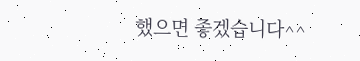했으면 좋겠습니다^^